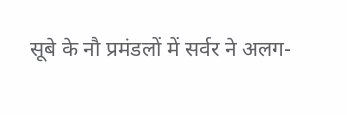सूबे के नौ प्रमंडलों में सर्वर ने अलग-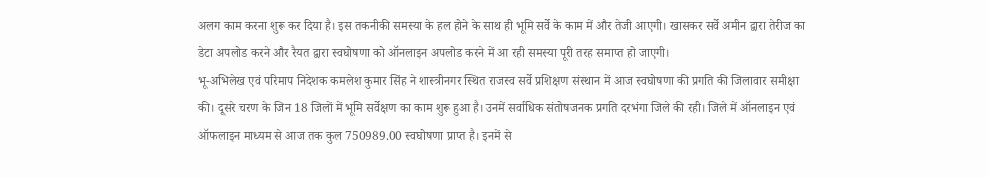अलग काम करना शुरू कर दिया है। इस तकनीकी समस्या के हल होने के साथ ही भूमि सर्वे के काम में और तेजी आएगी। खासकर सर्वे अमीन द्वारा तेरीज का डेटा अपलोड करने और रैयत द्वारा स्वघोषणा को ऑनलाइन अपलोड करने में आ रही समस्या पूरी तरह समाप्त हो जाएगी।
भू-अभिलेख एवं परिमाप निदेशक कमलेश कुमार सिंह ने शास्त्रीनगर स्थित राजस्व सर्वे प्रशिक्षण संस्थान में आज स्वघोषणा की प्रगति की जिलावार समीक्षा की। दूसरे चरण के जिन 18 जिलों में भूमि सर्वेक्षण का काम शुरू हुआ है। उनमें सर्वाधिक संतोषजनक प्रगति दरभंगा जिले की रही। जिले में ऑनलाइन एवं ऑफलाइन माध्यम से आज तक कुल 750989.00 स्वघोषणा प्राप्त है। इनमें से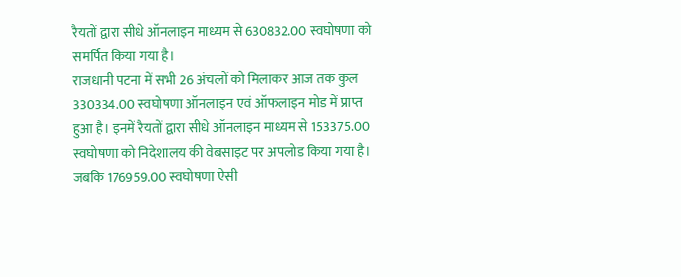रैयतों द्वारा सीधे ऑनलाइन माध्यम से 630832.00 स्वघोषणा को समर्पित किया गया है।
राजधानी पटना में सभी 26 अंचलों को मिलाकर आज तक कुल 330334.00 स्वघोषणा ऑनलाइन एवं ऑफलाइन मोड में प्राप्त हुआ है। इनमें रैयतों द्वारा सीधे ऑनलाइन माध्यम से 153375.00 स्वघोषणा को निदेशालय की वेबसाइट पर अपलोड किया गया है। जबकि 176959.00 स्वघोषणा ऐसी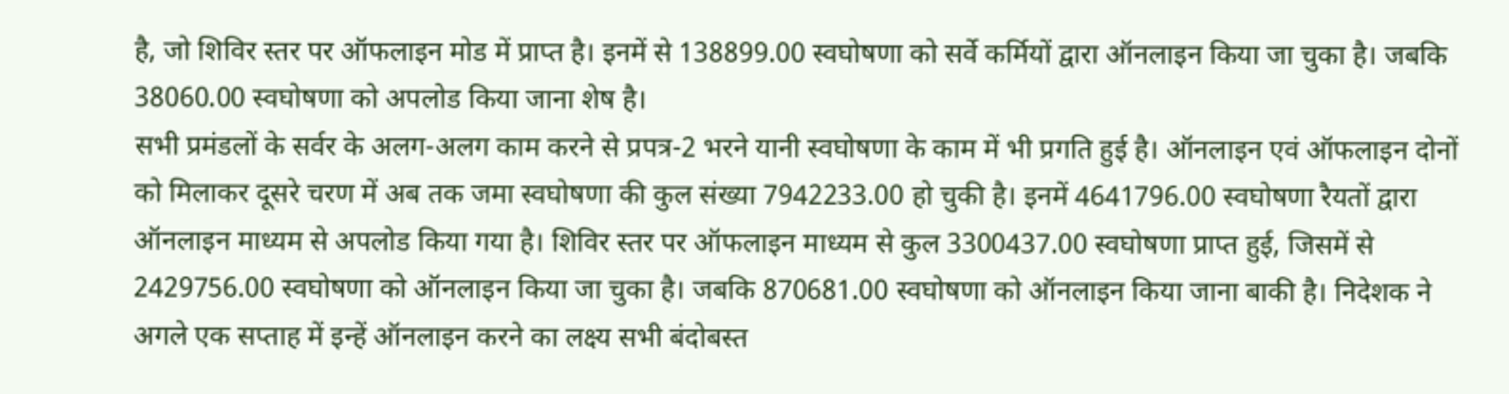है, जो शिविर स्तर पर ऑफलाइन मोड में प्राप्त है। इनमें से 138899.00 स्वघोषणा को सर्वे कर्मियों द्वारा ऑनलाइन किया जा चुका है। जबकि 38060.00 स्वघोषणा को अपलोड किया जाना शेष है।
सभी प्रमंडलों के सर्वर के अलग-अलग काम करने से प्रपत्र-2 भरने यानी स्वघोषणा के काम में भी प्रगति हुई है। ऑनलाइन एवं ऑफलाइन दोनों को मिलाकर दूसरे चरण में अब तक जमा स्वघोषणा की कुल संख्या 7942233.00 हो चुकी है। इनमें 4641796.00 स्वघोषणा रैयतों द्वारा ऑनलाइन माध्यम से अपलोड किया गया है। शिविर स्तर पर ऑफलाइन माध्यम से कुल 3300437.00 स्वघोषणा प्राप्त हुई, जिसमें से 2429756.00 स्वघोषणा को ऑनलाइन किया जा चुका है। जबकि 870681.00 स्वघोषणा को ऑनलाइन किया जाना बाकी है। निदेशक ने अगले एक सप्ताह में इन्हें ऑनलाइन करने का लक्ष्य सभी बंदोबस्त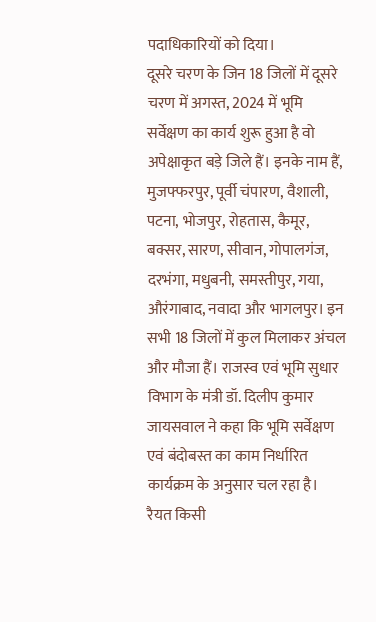पदाधिकारियों को दिया।
दूसरे चरण के जिन 18 जिलों में दूसरे चरण में अगस्त, 2024 में भूमि सर्वेक्षण का कार्य शुरू हुआ है वो अपेक्षाकृत बड़े जिले हैं। इनके नाम हैं, मुजफ्फरपुर, पूर्वी चंपारण, वैशाली, पटना, भोजपुर, रोहतास, कैमूर, बक्सर, सारण, सीवान, गोपालगंज, दरभंगा, मधुबनी, समस्तीपुर, गया, औरंगाबाद, नवादा और भागलपुर। इन सभी 18 जिलों में कुल मिलाकर अंचल और मौजा हैं। राजस्व एवं भूमि सुधार विभाग के मंत्री डॉ. दिलीप कुमार जायसवाल ने कहा कि भूमि सर्वेक्षण एवं बंदोबस्त का काम निर्धारित कार्यक्रम के अनुसार चल रहा है। रैयत किसी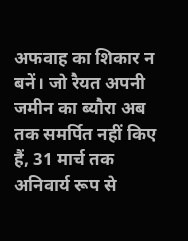अफवाह का शिकार न बनें। जो रैयत अपनी जमीन का ब्यौरा अब तक समर्पित नहीं किए हैं, 31 मार्च तक अनिवार्य रूप से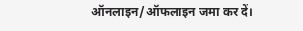ऑनलाइन/ऑफलाइन जमा कर दें।